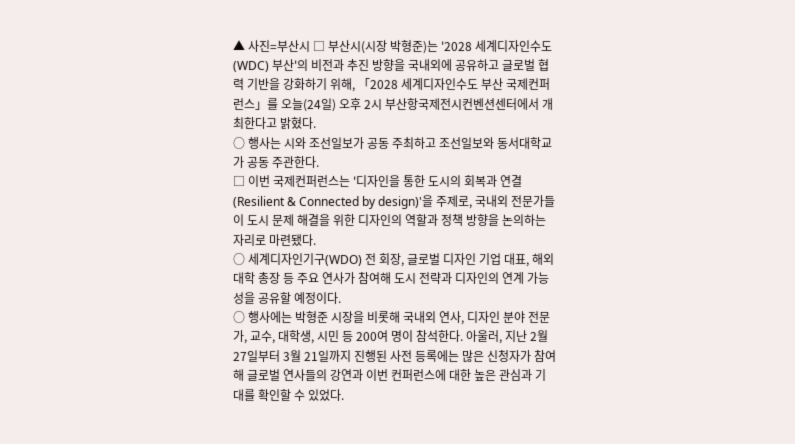▲ 사진=부산시 □ 부산시(시장 박형준)는 '2028 세계디자인수도(WDC) 부산'의 비전과 추진 방향을 국내외에 공유하고 글로벌 협력 기반을 강화하기 위해, 「2028 세계디자인수도 부산 국제컨퍼런스」를 오늘(24일) 오후 2시 부산항국제전시컨벤션센터에서 개최한다고 밝혔다.
○ 행사는 시와 조선일보가 공동 주최하고 조선일보와 동서대학교가 공동 주관한다.
□ 이번 국제컨퍼런스는 '디자인을 통한 도시의 회복과 연결(Resilient & Connected by design)'을 주제로, 국내외 전문가들이 도시 문제 해결을 위한 디자인의 역할과 정책 방향을 논의하는 자리로 마련됐다.
○ 세계디자인기구(WDO) 전 회장, 글로벌 디자인 기업 대표, 해외 대학 총장 등 주요 연사가 참여해 도시 전략과 디자인의 연계 가능성을 공유할 예정이다.
○ 행사에는 박형준 시장을 비롯해 국내외 연사, 디자인 분야 전문가, 교수, 대학생, 시민 등 200여 명이 참석한다. 아울러, 지난 2월 27일부터 3월 21일까지 진행된 사전 등록에는 많은 신청자가 참여해 글로벌 연사들의 강연과 이번 컨퍼런스에 대한 높은 관심과 기대를 확인할 수 있었다.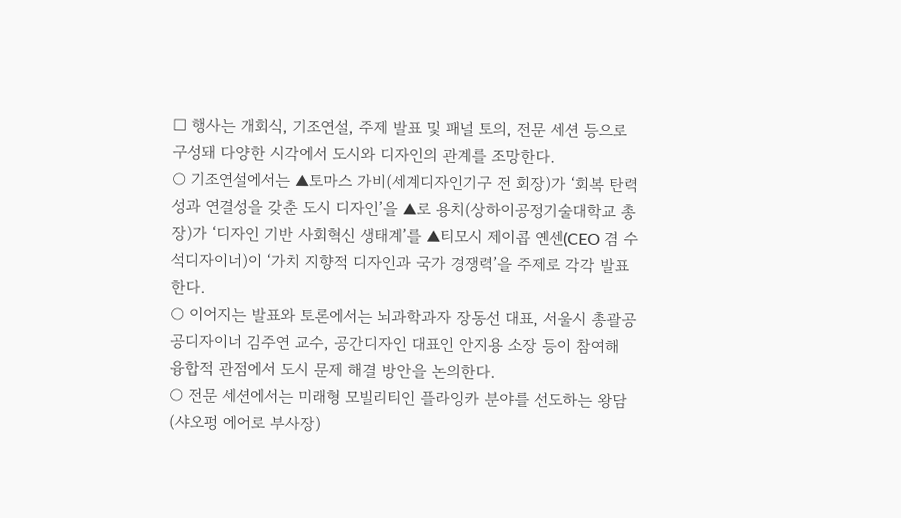□ 행사는 개회식, 기조연설, 주제 발표 및 패널 토의, 전문 세션 등으로 구성돼 다양한 시각에서 도시와 디자인의 관계를 조망한다.
○ 기조연설에서는 ▲토마스 가비(세계디자인기구 전 회장)가 ‘회복 탄력성과 연결성을 갖춘 도시 디자인’을 ▲로 용치(상하이공정기술대학교 총장)가 ‘디자인 기반 사회혁신 생태계’를 ▲티모시 제이콥 옌센(CEO 겸 수석디자이너)이 ‘가치 지향적 디자인과 국가 경쟁력’을 주제로 각각 발표한다.
○ 이어지는 발표와 토론에서는 뇌과학과자 장동선 대표, 서울시 총괄공공디자이너 김주연 교수, 공간디자인 대표인 안지용 소장 등이 참여해 융합적 관점에서 도시 문제 해결 방안을 논의한다.
○ 전문 세션에서는 미래형 모빌리티인 플라잉카 분야를 선도하는 왕담(샤오펑 에어로 부사장)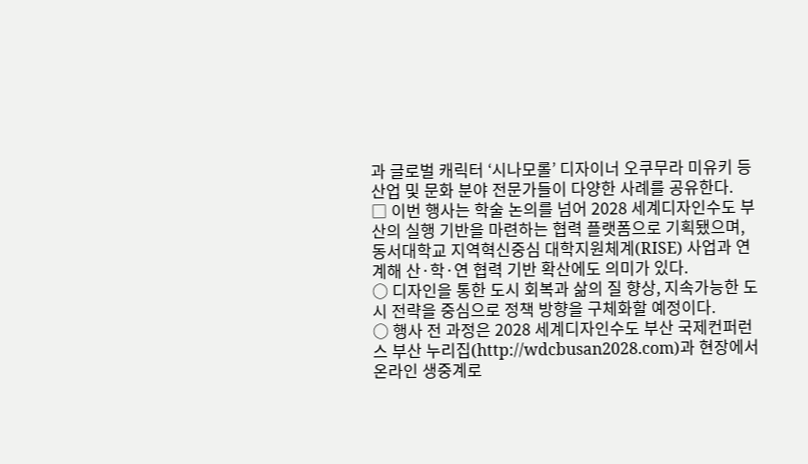과 글로벌 캐릭터 ‘시나모롤’ 디자이너 오쿠무라 미유키 등 산업 및 문화 분야 전문가들이 다양한 사례를 공유한다.
□ 이번 행사는 학술 논의를 넘어 2028 세계디자인수도 부산의 실행 기반을 마련하는 협력 플랫폼으로 기획됐으며, 동서대학교 지역혁신중심 대학지원체계(RISE) 사업과 연계해 산·학·연 협력 기반 확산에도 의미가 있다.
○ 디자인을 통한 도시 회복과 삶의 질 향상, 지속가능한 도시 전략을 중심으로 정책 방향을 구체화할 예정이다.
○ 행사 전 과정은 2028 세계디자인수도 부산 국제컨퍼런스 부산 누리집(http://wdcbusan2028.com)과 현장에서 온라인 생중계로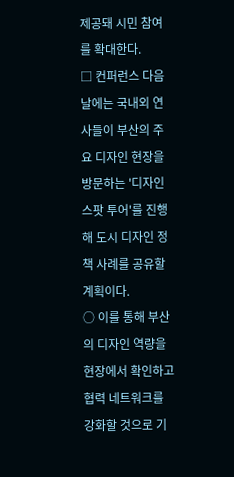제공돼 시민 참여를 확대한다.
□ 컨퍼런스 다음 날에는 국내외 연사들이 부산의 주요 디자인 현장을 방문하는 '디자인스팟 투어'를 진행해 도시 디자인 정책 사례를 공유할 계획이다.
○ 이를 통해 부산의 디자인 역량을 현장에서 확인하고 협력 네트워크를 강화할 것으로 기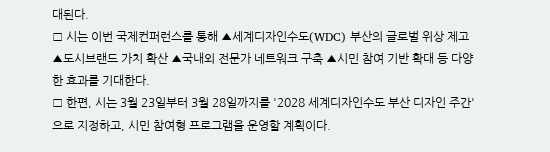대된다.
□ 시는 이번 국제컨퍼런스를 통해 ▲세계디자인수도(WDC) 부산의 글로벌 위상 제고 ▲도시브랜드 가치 확산 ▲국내외 전문가 네트워크 구축 ▲시민 참여 기반 확대 등 다양한 효과를 기대한다.
□ 한편, 시는 3월 23일부터 3월 28일까지를 '2028 세계디자인수도 부산 디자인 주간'으로 지정하고, 시민 참여형 프로그램을 운영할 계획이다.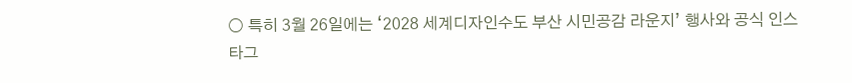○ 특히 3월 26일에는 ‘2028 세계디자인수도 부산 시민공감 라운지’ 행사와 공식 인스타그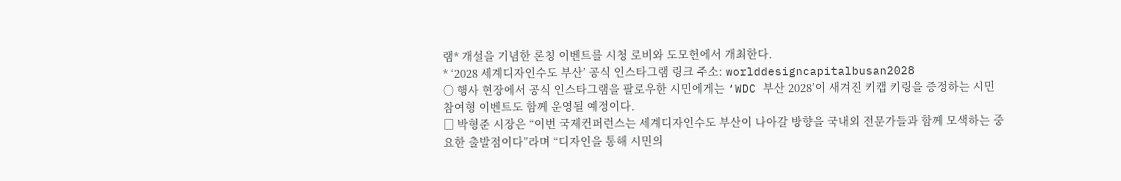램* 개설을 기념한 론칭 이벤트를 시청 로비와 도모헌에서 개최한다.
* ‘2028 세계디자인수도 부산’ 공식 인스타그램 링크 주소: worlddesigncapitalbusan2028
○ 행사 현장에서 공식 인스타그램을 팔로우한 시민에게는 ‘WDC 부산 2028’이 새겨진 키캡 키링을 증정하는 시민 참여형 이벤트도 함께 운영될 예정이다.
□ 박형준 시장은 “이번 국제컨퍼런스는 세계디자인수도 부산이 나아갈 방향을 국내외 전문가들과 함께 모색하는 중요한 출발점이다”라며 “디자인을 통해 시민의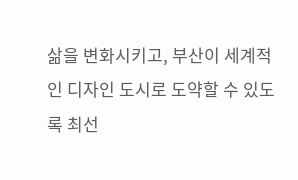삶을 변화시키고, 부산이 세계적인 디자인 도시로 도약할 수 있도록 최선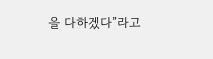을 다하겠다”라고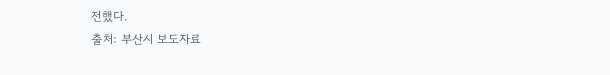전했다.
출처: 부산시 보도자료